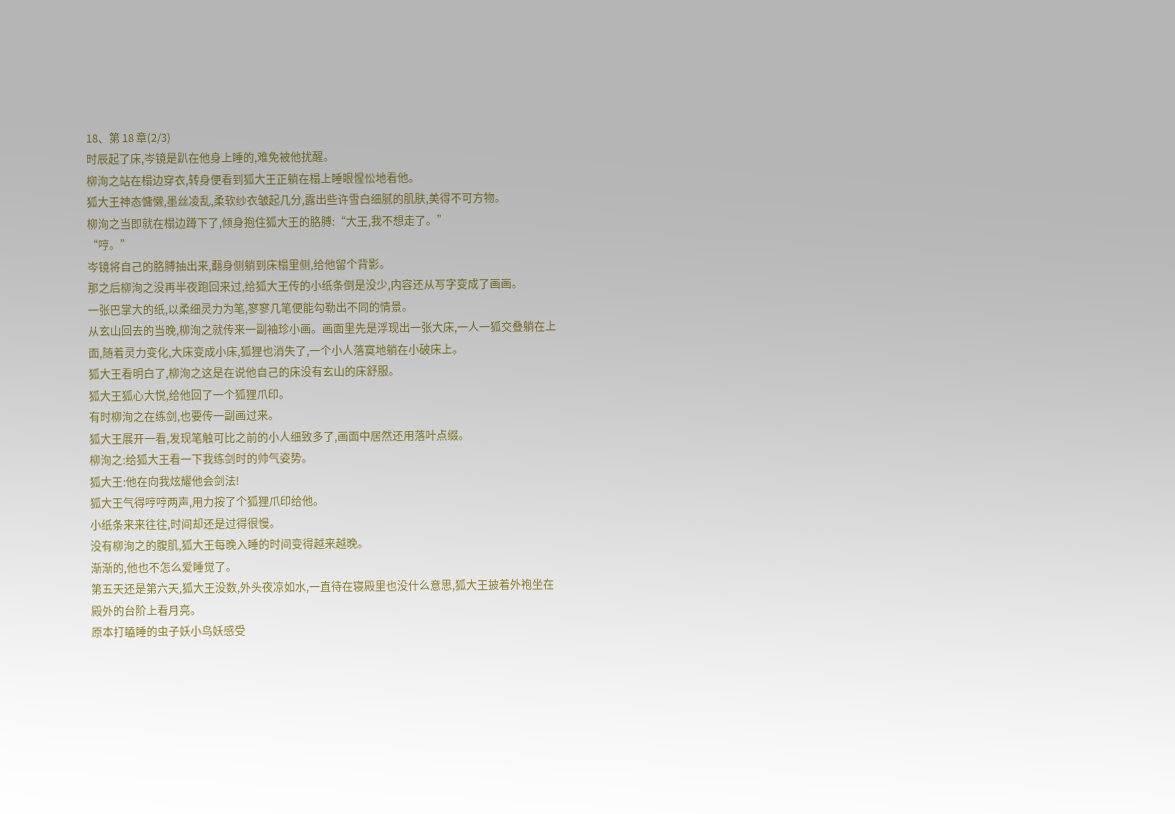18、第 18 章(2/3)
时辰起了床,岑镜是趴在他身上睡的,难免被他扰醒。
柳洵之站在榻边穿衣,转身便看到狐大王正躺在榻上睡眼惺忪地看他。
狐大王神态慵懒,墨丝凌乱,柔软纱衣皱起几分,露出些许雪白细腻的肌肤,美得不可方物。
柳洵之当即就在榻边蹲下了,倾身抱住狐大王的胳膊:“大王,我不想走了。”
“哼。”
岑镜将自己的胳膊抽出来,翻身侧躺到床榻里侧,给他留个背影。
那之后柳洵之没再半夜跑回来过,给狐大王传的小纸条倒是没少,内容还从写字变成了画画。
一张巴掌大的纸,以柔细灵力为笔,寥寥几笔便能勾勒出不同的情景。
从玄山回去的当晚,柳洵之就传来一副袖珍小画。画面里先是浮现出一张大床,一人一狐交叠躺在上面,随着灵力变化,大床变成小床,狐狸也消失了,一个小人落寞地躺在小破床上。
狐大王看明白了,柳洵之这是在说他自己的床没有玄山的床舒服。
狐大王狐心大悦,给他回了一个狐狸爪印。
有时柳洵之在练剑,也要传一副画过来。
狐大王展开一看,发现笔触可比之前的小人细致多了,画面中居然还用落叶点缀。
柳洵之:给狐大王看一下我练剑时的帅气姿势。
狐大王:他在向我炫耀他会剑法!
狐大王气得哼哼两声,用力按了个狐狸爪印给他。
小纸条来来往往,时间却还是过得很慢。
没有柳洵之的腹肌,狐大王每晚入睡的时间变得越来越晚。
渐渐的,他也不怎么爱睡觉了。
第五天还是第六天,狐大王没数,外头夜凉如水,一直待在寝殿里也没什么意思,狐大王披着外袍坐在殿外的台阶上看月亮。
原本打瞌睡的虫子妖小鸟妖感受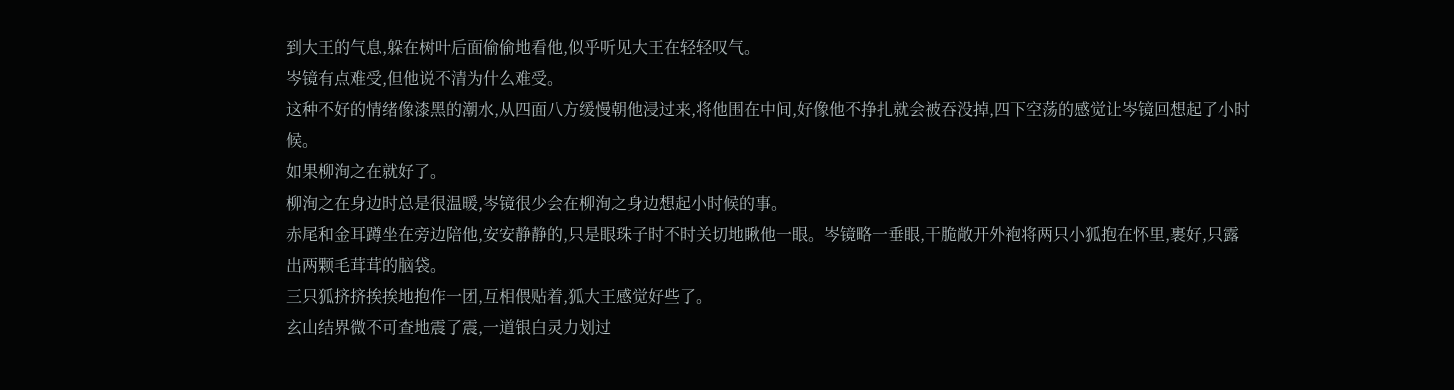到大王的气息,躲在树叶后面偷偷地看他,似乎听见大王在轻轻叹气。
岑镜有点难受,但他说不清为什么难受。
这种不好的情绪像漆黑的潮水,从四面八方缓慢朝他浸过来,将他围在中间,好像他不挣扎就会被吞没掉,四下空荡的感觉让岑镜回想起了小时候。
如果柳洵之在就好了。
柳洵之在身边时总是很温暖,岑镜很少会在柳洵之身边想起小时候的事。
赤尾和金耳蹲坐在旁边陪他,安安静静的,只是眼珠子时不时关切地瞅他一眼。岑镜略一垂眼,干脆敞开外袍将两只小狐抱在怀里,裹好,只露出两颗毛茸茸的脑袋。
三只狐挤挤挨挨地抱作一团,互相偎贴着,狐大王感觉好些了。
玄山结界微不可查地震了震,一道银白灵力划过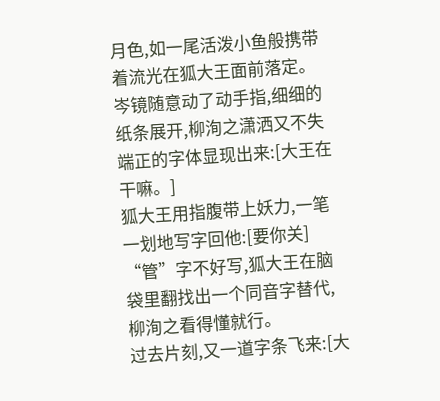月色,如一尾活泼小鱼般携带着流光在狐大王面前落定。
岑镜随意动了动手指,细细的纸条展开,柳洵之潇洒又不失端正的字体显现出来:[大王在干嘛。]
狐大王用指腹带上妖力,一笔一划地写字回他:[要你关]
“管”字不好写,狐大王在脑袋里翻找出一个同音字替代,柳洵之看得懂就行。
过去片刻,又一道字条飞来:[大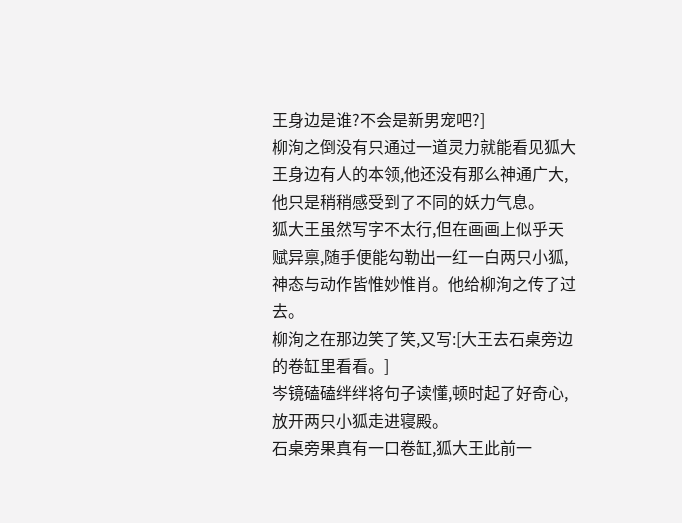王身边是谁?不会是新男宠吧?]
柳洵之倒没有只通过一道灵力就能看见狐大王身边有人的本领,他还没有那么神通广大,他只是稍稍感受到了不同的妖力气息。
狐大王虽然写字不太行,但在画画上似乎天赋异禀,随手便能勾勒出一红一白两只小狐,神态与动作皆惟妙惟肖。他给柳洵之传了过去。
柳洵之在那边笑了笑,又写:[大王去石桌旁边的卷缸里看看。]
岑镜磕磕绊绊将句子读懂,顿时起了好奇心,放开两只小狐走进寝殿。
石桌旁果真有一口卷缸,狐大王此前一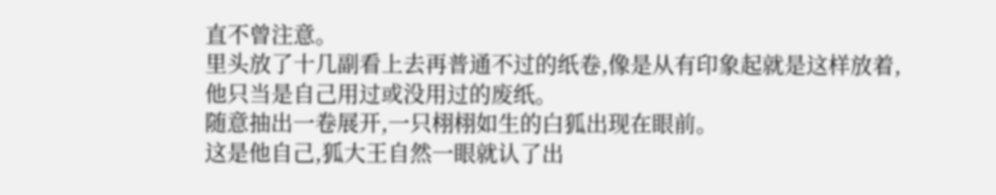直不曾注意。
里头放了十几副看上去再普通不过的纸卷,像是从有印象起就是这样放着,他只当是自己用过或没用过的废纸。
随意抽出一卷展开,一只栩栩如生的白狐出现在眼前。
这是他自己,狐大王自然一眼就认了出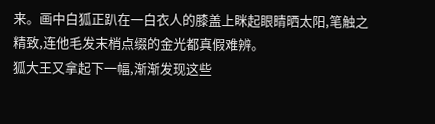来。画中白狐正趴在一白衣人的膝盖上眯起眼睛晒太阳,笔触之精致,连他毛发末梢点缀的金光都真假难辨。
狐大王又拿起下一幅,渐渐发现这些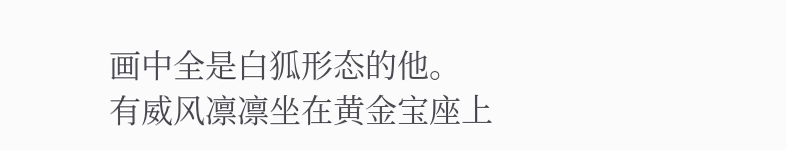画中全是白狐形态的他。
有威风凛凛坐在黄金宝座上